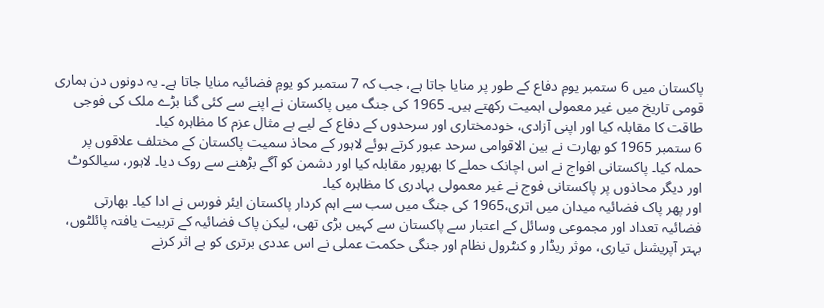پاکستان میں 6 ستمبر یومِ دفاع کے طور پر منایا جاتا ہے، جب کہ 7 ستمبر کو یومِ فضائیہ منایا جاتا ہے۔ یہ دونوں دن ہماری قومی تاریخ میں غیر معمولی اہمیت رکھتے ہیں۔ 1965 کی جنگ میں پاکستان نے اپنے سے کئی گنا بڑے ملک کی فوجی طاقت کا مقابلہ کیا اور اپنی آزادی، خودمختاری اور سرحدوں کے دفاع کے لیے بے مثال عزم کا مظاہرہ کیا۔
6 ستمبر 1965 کو بھارت نے بین الاقوامی سرحد عبور کرتے ہوئے لاہور کے محاذ سمیت پاکستان کے مختلف علاقوں پر حملہ کیا۔ پاکستانی افواج نے اس اچانک حملے کا بھرپور مقابلہ کیا اور دشمن کو آگے بڑھنے سے روک دیا۔ لاہور، سیالکوٹ اور دیگر محاذوں پر پاکستانی فوج نے غیر معمولی بہادری کا مظاہرہ کیا۔
اور پھر پاک فضائیہ میدان میں اتری،1965 کی جنگ میں سب سے اہم کردار پاکستان ایئر فورس نے ادا کیا۔ بھارتی فضائیہ تعداد اور مجموعی وسائل کے اعتبار سے پاکستان سے کہیں بڑی تھی، لیکن پاک فضائیہ کے تربیت یافتہ پائلٹوں، بہتر آپریشنل تیاری، موثر ریڈار و کنٹرول نظام اور جنگی حکمت عملی نے اس عددی برتری کو بے اثر کرنے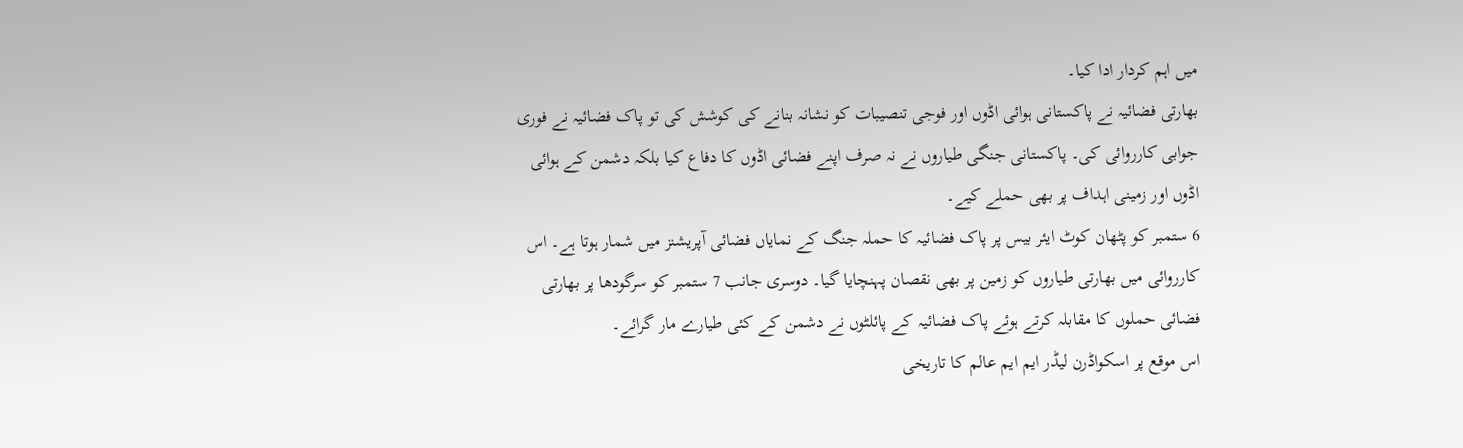میں اہم کردار ادا کیا۔
بھارتی فضائیہ نے پاکستانی ہوائی اڈوں اور فوجی تنصیبات کو نشانہ بنانے کی کوشش کی تو پاک فضائیہ نے فوری جوابی کارروائی کی۔ پاکستانی جنگی طیاروں نے نہ صرف اپنے فضائی اڈوں کا دفاع کیا بلکہ دشمن کے ہوائی اڈوں اور زمینی اہداف پر بھی حملے کیے۔
6 ستمبر کو پٹھان کوٹ ایئر بیس پر پاک فضائیہ کا حملہ جنگ کے نمایاں فضائی آپریشنز میں شمار ہوتا ہے۔ اس کارروائی میں بھارتی طیاروں کو زمین پر بھی نقصان پہنچایا گیا۔ دوسری جانب 7 ستمبر کو سرگودھا پر بھارتی فضائی حملوں کا مقابلہ کرتے ہوئے پاک فضائیہ کے پائلٹوں نے دشمن کے کئی طیارے مار گرائے۔
اس موقع پر اسکواڈرن لیڈر ایم ایم عالم کا تاریخی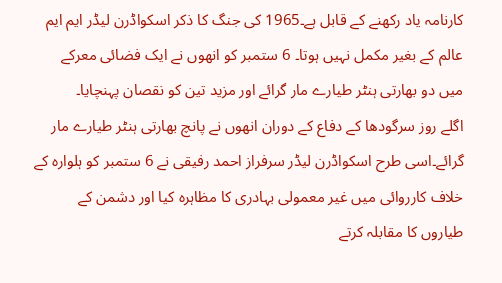کارنامہ یاد رکھنے کے قابل ہے۔1965 کی جنگ کا ذکر اسکواڈرن لیڈر ایم ایم عالم کے بغیر مکمل نہیں ہوتا۔ 6 ستمبر کو انھوں نے ایک فضائی معرکے میں دو بھارتی ہنٹر طیارے مار گرائے اور مزید تین کو نقصان پہنچایا۔
اگلے روز سرگودھا کے دفاع کے دوران انھوں نے پانچ بھارتی ہنٹر طیارے مار گرائے۔اسی طرح اسکواڈرن لیڈر سرفراز احمد رفیقی نے 6 ستمبر کو ہلوارہ کے خلاف کارروائی میں غیر معمولی بہادری کا مظاہرہ کیا اور دشمن کے طیاروں کا مقابلہ کرتے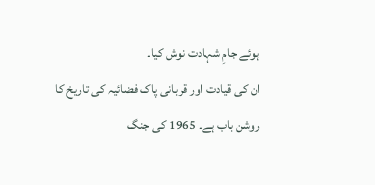ہوئے جامِ شہادت نوش کیا۔
ان کی قیادت اور قربانی پاک فضائیہ کی تاریخ کا روشن باب ہے۔ 1965 کی جنگ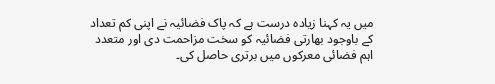میں یہ کہنا زیادہ درست ہے کہ پاک فضائیہ نے اپنی کم تعداد کے باوجود بھارتی فضائیہ کو سخت مزاحمت دی اور متعدد اہم فضائی معرکوں میں برتری حاصل کی۔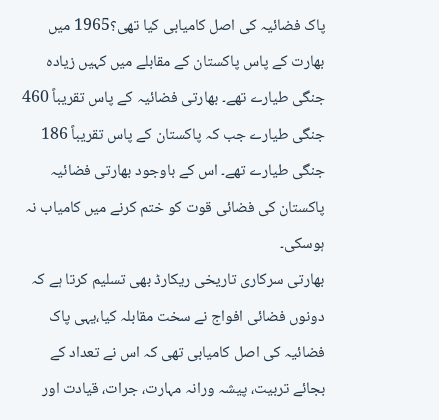پاک فضائیہ کی اصل کامیابی کیا تھی؟1965 میں بھارت کے پاس پاکستان کے مقابلے میں کہیں زیادہ جنگی طیارے تھے۔ بھارتی فضائیہ کے پاس تقریباً 460 جنگی طیارے جب کہ پاکستان کے پاس تقریباً 186 جنگی طیارے تھے۔ اس کے باوجود بھارتی فضائیہ پاکستان کی فضائی قوت کو ختم کرنے میں کامیاب نہ ہوسکی۔
بھارتی سرکاری تاریخی ریکارڈ بھی تسلیم کرتا ہے کہ دونوں فضائی افواج نے سخت مقابلہ کیا،یہی پاک فضائیہ کی اصل کامیابی تھی کہ اس نے تعداد کے بجائے تربیت، پیشہ ورانہ مہارت، جرات، قیادت اور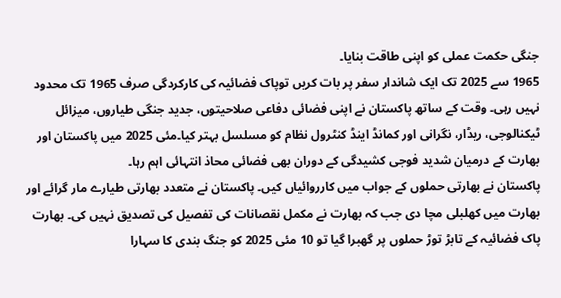جنگی حکمت عملی کو اپنی طاقت بنایا۔
1965 سے 2025 تک ایک شاندار سفر پر بات کریں توپاک فضائیہ کی کارکردگی صرف 1965 تک محدود نہیں رہی۔ وقت کے ساتھ پاکستان نے اپنی فضائی دفاعی صلاحیتوں، جدید جنگی طیاروں، میزائل ٹیکنالوجی، ریڈار، نگرانی اور کمانڈ اینڈ کنٹرول نظام کو مسلسل بہتر کیا۔مئی 2025 میں پاکستان اور بھارت کے درمیان شدید فوجی کشیدگی کے دوران بھی فضائی محاذ انتہائی اہم رہا۔
پاکستان نے بھارتی حملوں کے جواب میں کارروائیاں کیں۔ پاکستان نے متعدد بھارتی طیارے مار گرائے اور بھارت میں کھلبلی مچا دی جب کہ بھارت نے مکمل نقصانات کی تفصیل کی تصدیق نہیں کی۔ بھارت پاک فضائیہ کے تابڑ توڑ حملوں پر گھبرا گیا تو 10 مئی 2025 کو جنگ بندی کا سہارا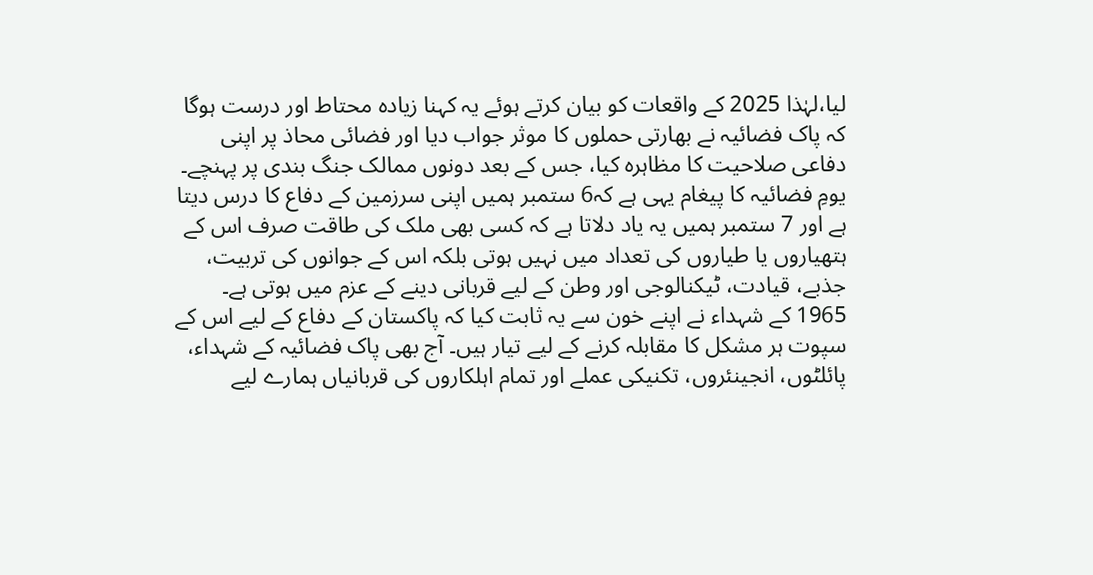لیا،لہٰذا 2025 کے واقعات کو بیان کرتے ہوئے یہ کہنا زیادہ محتاط اور درست ہوگا کہ پاک فضائیہ نے بھارتی حملوں کا موثر جواب دیا اور فضائی محاذ پر اپنی دفاعی صلاحیت کا مظاہرہ کیا، جس کے بعد دونوں ممالک جنگ بندی پر پہنچے۔
یومِ فضائیہ کا پیغام یہی ہے کہ6 ستمبر ہمیں اپنی سرزمین کے دفاع کا درس دیتا ہے اور 7 ستمبر ہمیں یہ یاد دلاتا ہے کہ کسی بھی ملک کی طاقت صرف اس کے ہتھیاروں یا طیاروں کی تعداد میں نہیں ہوتی بلکہ اس کے جوانوں کی تربیت، جذبے، قیادت، ٹیکنالوجی اور وطن کے لیے قربانی دینے کے عزم میں ہوتی ہے۔
1965 کے شہداء نے اپنے خون سے یہ ثابت کیا کہ پاکستان کے دفاع کے لیے اس کے سپوت ہر مشکل کا مقابلہ کرنے کے لیے تیار ہیں۔ آج بھی پاک فضائیہ کے شہداء، پائلٹوں، انجینئروں، تکنیکی عملے اور تمام اہلکاروں کی قربانیاں ہمارے لیے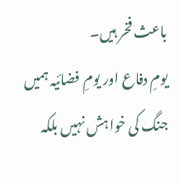باعث فخر ہیں۔
یومِ دفاع اور یومِ فضائیہ ہمیں جنگ کی خواہش نہیں بلکہ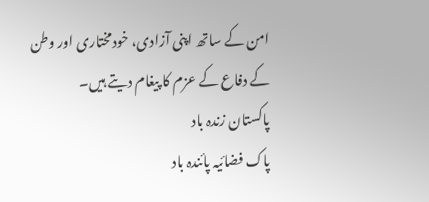امن کے ساتھ اپنی آزادی، خودمختاری اور وطن کے دفاع کے عزم کا پیغام دیتے ہیں۔
پاکستان زندہ باد
پاک فضائیہ پائندہ باد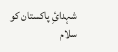شہدائِ پاکستان کو سلام